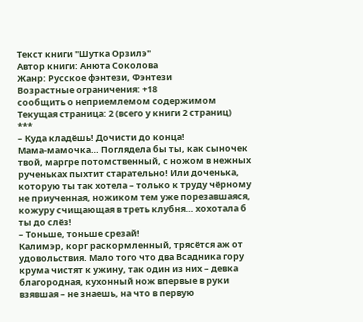Текст книги "Шутка Орзилэ"
Автор книги: Анюта Соколова
Жанр: Русское фэнтези, Фэнтези
Возрастные ограничения: +18
сообщить о неприемлемом содержимом
Текущая страница: 2 (всего у книги 2 страниц)
***
– Куда кладёшь! Дочисти до конца!
Мама-мамочка… Поглядела бы ты, как сыночек твой, маргре потомственный, с ножом в нежных рученьках пыхтит старательно! Или доченька, которую ты так хотела – только к труду чёрному не приученная, ножиком тем уже порезавшаяся, кожуру счищающая в треть клубня… хохотала б ты до слёз!
– Тоньше, тоньше срезай!
Калимэр, корг раскормленный, трясётся аж от удовольствия. Мало того что два Всадника гору крума чистят к ужину, так один из них – девка благородная, кухонный нож впервые в руки взявшая – не знаешь, на что в первую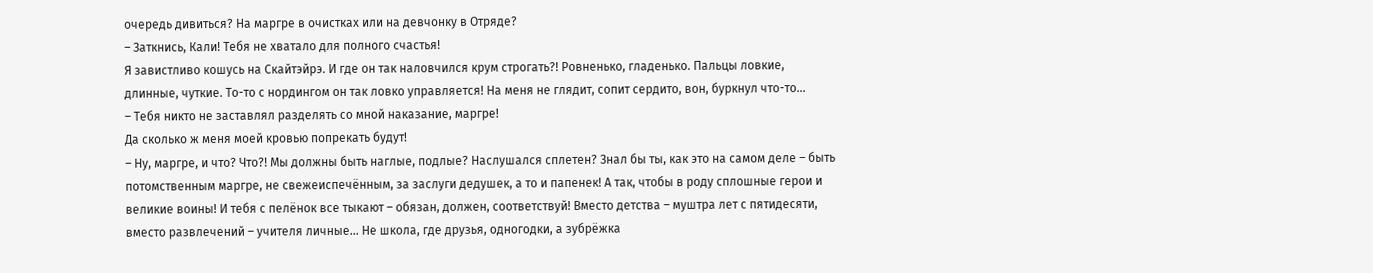очередь дивиться? На маргре в очистках или на девчонку в Отряде?
– Заткнись, Кали! Тебя не хватало для полного счастья!
Я завистливо кошусь на Скайтэйрэ. И где он так наловчился крум строгать?! Ровненько, гладенько. Пальцы ловкие, длинные, чуткие. То-то с нордингом он так ловко управляется! На меня не глядит, сопит сердито, вон, буркнул что-то…
– Тебя никто не заставлял разделять со мной наказание, маргре!
Да сколько ж меня моей кровью попрекать будут!
– Ну, маргре, и что? Что?! Мы должны быть наглые, подлые? Наслушался сплетен? Знал бы ты, как это на самом деле – быть потомственным маргре, не свежеиспечённым, за заслуги дедушек, а то и папенек! А так, чтобы в роду сплошные герои и великие воины! И тебя с пелёнок все тыкают – обязан, должен, соответствуй! Вместо детства – муштра лет с пятидесяти, вместо развлечений – учителя личные… Не школа, где друзья, одногодки, а зубрёжка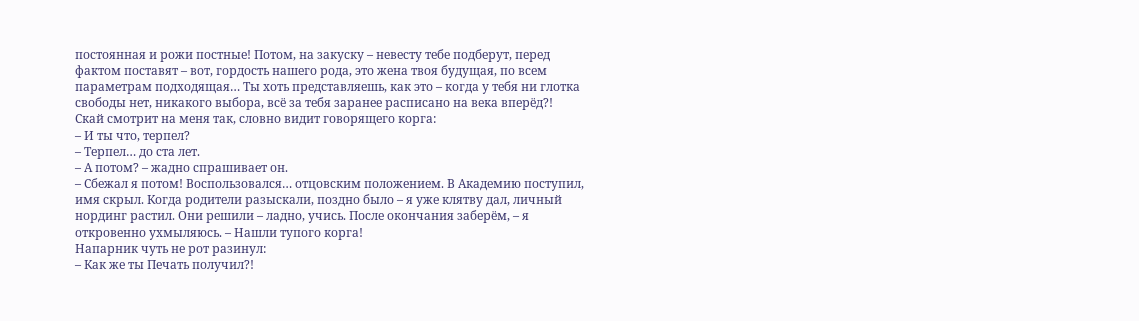постоянная и рожи постные! Потом, на закуску – невесту тебе подберут, перед фактом поставят – вот, гордость нашего рода, это жена твоя будущая, по всем параметрам подходящая… Ты хоть представляешь, как это – когда у тебя ни глотка свободы нет, никакого выбора, всё за тебя заранее расписано на века вперёд?!
Скай смотрит на меня так, словно видит говорящего корга:
– И ты что, терпел?
– Терпел… до ста лет.
– А потом? – жадно спрашивает он.
– Сбежал я потом! Воспользовался… отцовским положением. В Академию поступил, имя скрыл. Когда родители разыскали, поздно было – я уже клятву дал, личный нординг растил. Они решили – ладно, учись. После окончания заберём, – я откровенно ухмыляюсь. – Нашли тупого корга!
Напарник чуть не рот разинул:
– Как же ты Печать получил?!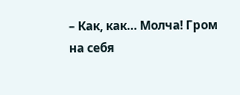– Как, как… Молча! Гром на себя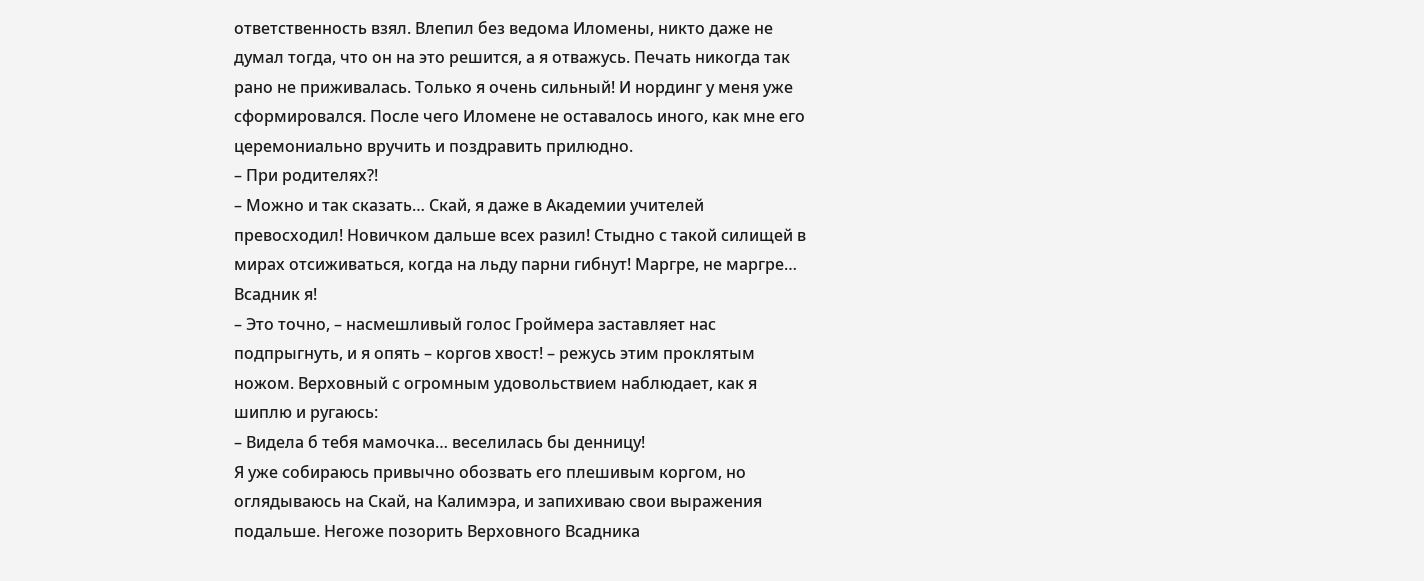ответственность взял. Влепил без ведома Иломены, никто даже не думал тогда, что он на это решится, а я отважусь. Печать никогда так рано не приживалась. Только я очень сильный! И нординг у меня уже сформировался. После чего Иломене не оставалось иного, как мне его церемониально вручить и поздравить прилюдно.
– При родителях?!
– Можно и так сказать… Скай, я даже в Академии учителей превосходил! Новичком дальше всех разил! Стыдно с такой силищей в мирах отсиживаться, когда на льду парни гибнут! Маргре, не маргре… Всадник я!
– Это точно, – насмешливый голос Гроймера заставляет нас подпрыгнуть, и я опять – коргов хвост! – режусь этим проклятым ножом. Верховный с огромным удовольствием наблюдает, как я шиплю и ругаюсь:
– Видела б тебя мамочка… веселилась бы денницу!
Я уже собираюсь привычно обозвать его плешивым коргом, но оглядываюсь на Скай, на Калимэра, и запихиваю свои выражения подальше. Негоже позорить Верховного Всадника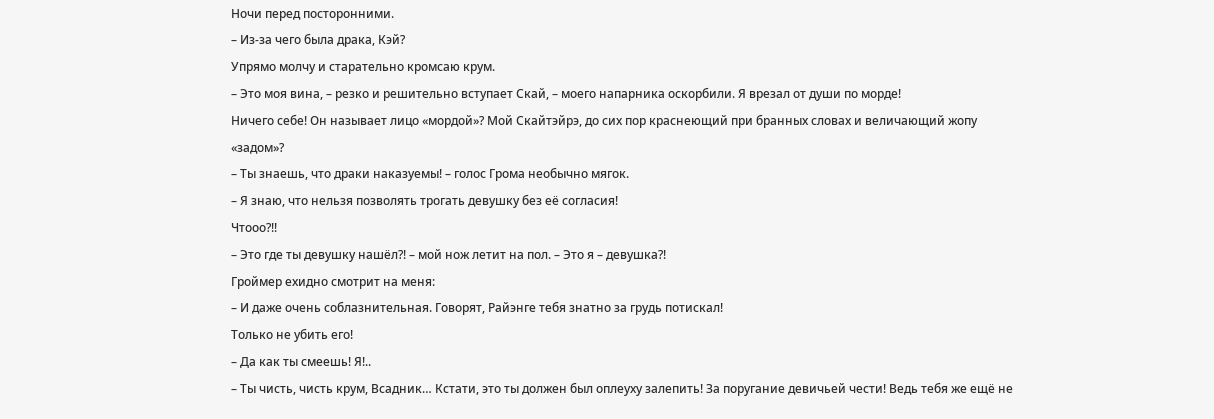Ночи перед посторонними.
– Из-за чего была драка, Кэй?
Упрямо молчу и старательно кромсаю крум.
– Это моя вина, – резко и решительно вступает Скай, – моего напарника оскорбили. Я врезал от души по морде!
Ничего себе! Он называет лицо «мордой»? Мой Скайтэйрэ, до сих пор краснеющий при бранных словах и величающий жопу «задом»?
– Ты знаешь, что драки наказуемы! – голос Грома необычно мягок.
– Я знаю, что нельзя позволять трогать девушку без её согласия!
Чтооо?!!
– Это где ты девушку нашёл?! – мой нож летит на пол. – Это я – девушка?!
Гроймер ехидно смотрит на меня:
– И даже очень соблазнительная. Говорят, Райэнге тебя знатно за грудь потискал!
Только не убить его!
– Да как ты смеешь! Я!..
– Ты чисть, чисть крум, Всадник… Кстати, это ты должен был оплеуху залепить! За поругание девичьей чести! Ведь тебя же ещё не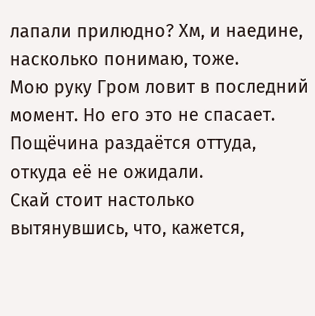лапали прилюдно? Хм, и наедине, насколько понимаю, тоже.
Мою руку Гром ловит в последний момент. Но его это не спасает. Пощёчина раздаётся оттуда, откуда её не ожидали.
Скай стоит настолько вытянувшись, что, кажется,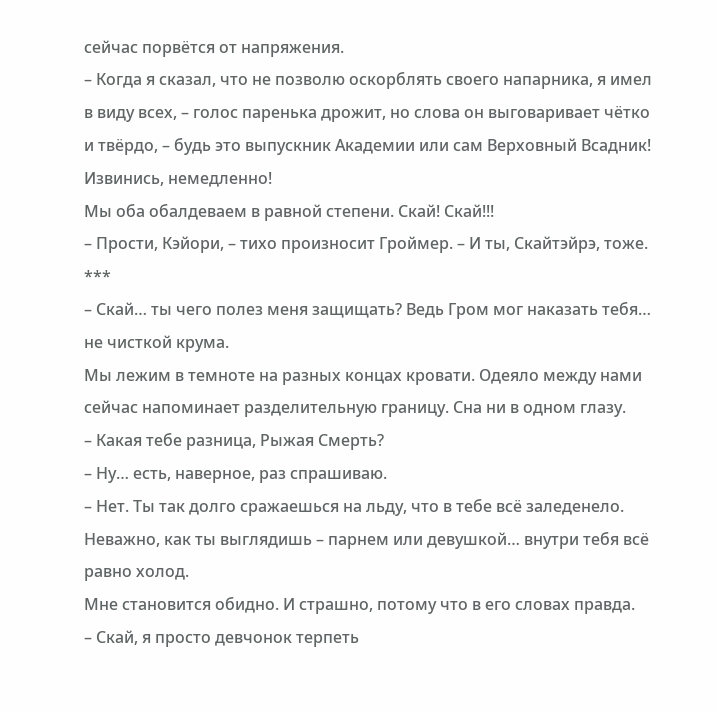сейчас порвётся от напряжения.
– Когда я сказал, что не позволю оскорблять своего напарника, я имел в виду всех, – голос паренька дрожит, но слова он выговаривает чётко и твёрдо, – будь это выпускник Академии или сам Верховный Всадник! Извинись, немедленно!
Мы оба обалдеваем в равной степени. Скай! Скай!!!
– Прости, Кэйори, – тихо произносит Гроймер. – И ты, Скайтэйрэ, тоже.
***
– Скай… ты чего полез меня защищать? Ведь Гром мог наказать тебя… не чисткой крума.
Мы лежим в темноте на разных концах кровати. Одеяло между нами сейчас напоминает разделительную границу. Сна ни в одном глазу.
– Какая тебе разница, Рыжая Смерть?
– Ну… есть, наверное, раз спрашиваю.
– Нет. Ты так долго сражаешься на льду, что в тебе всё заледенело. Неважно, как ты выглядишь – парнем или девушкой… внутри тебя всё равно холод.
Мне становится обидно. И страшно, потому что в его словах правда.
– Скай, я просто девчонок терпеть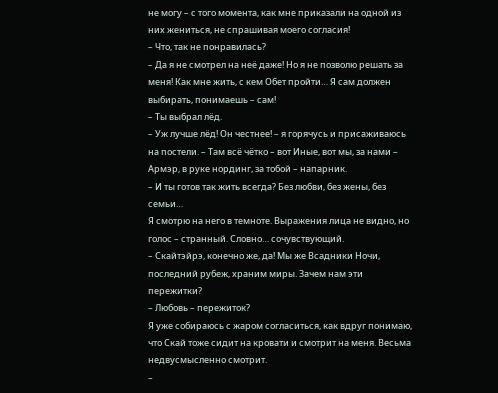не могу – с того момента, как мне приказали на одной из них жениться, не спрашивая моего согласия!
– Что, так не понравилась?
– Да я не смотрел на неё даже! Но я не позволю решать за меня! Как мне жить, с кем Обет пройти… Я сам должен выбирать, понимаешь – сам!
– Ты выбрал лёд.
– Уж лучше лёд! Он честнее! – я горячусь и присаживаюсь на постели. – Там всё чётко – вот Иные, вот мы, за нами – Армэр, в руке нординг, за тобой – напарник.
– И ты готов так жить всегда? Без любви, без жены, без семьи…
Я смотрю на него в темноте. Выражения лица не видно, но голос – странный. Словно… сочувствующий.
– Скайтэйрэ, конечно же, да! Мы же Всадники Ночи, последний рубеж, храним миры. Зачем нам эти пережитки?
– Любовь – пережиток?
Я уже собираюсь с жаром согласиться, как вдруг понимаю, что Скай тоже сидит на кровати и смотрит на меня. Весьма недвусмысленно смотрит.
–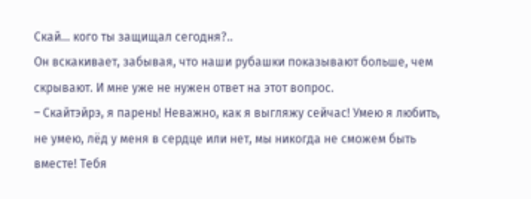Скай… кого ты защищал сегодня?..
Он вскакивает, забывая, что наши рубашки показывают больше, чем скрывают. И мне уже не нужен ответ на этот вопрос.
– Скайтэйрэ, я парень! Неважно, как я выгляжу сейчас! Умею я любить, не умею, лёд у меня в сердце или нет, мы никогда не сможем быть вместе! Тебя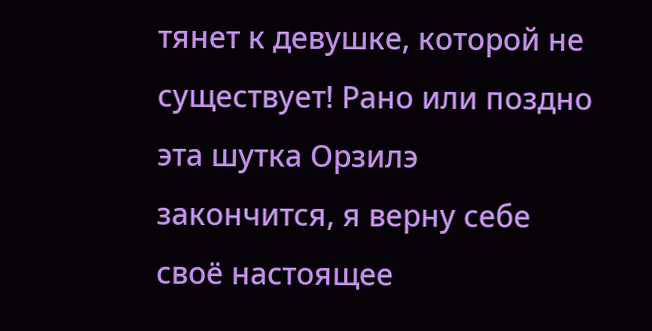тянет к девушке, которой не существует! Рано или поздно эта шутка Орзилэ закончится, я верну себе своё настоящее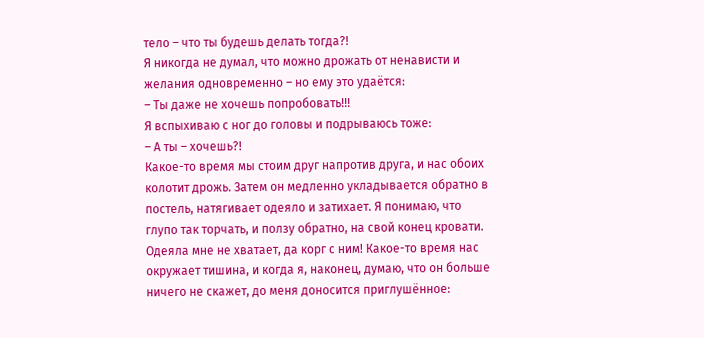тело – что ты будешь делать тогда?!
Я никогда не думал, что можно дрожать от ненависти и желания одновременно – но ему это удаётся:
– Ты даже не хочешь попробовать!!!
Я вспыхиваю с ног до головы и подрываюсь тоже:
– А ты – хочешь?!
Какое-то время мы стоим друг напротив друга, и нас обоих колотит дрожь. Затем он медленно укладывается обратно в постель, натягивает одеяло и затихает. Я понимаю, что глупо так торчать, и ползу обратно, на свой конец кровати. Одеяла мне не хватает, да корг с ним! Какое-то время нас окружает тишина, и когда я, наконец, думаю, что он больше ничего не скажет, до меня доносится приглушённое: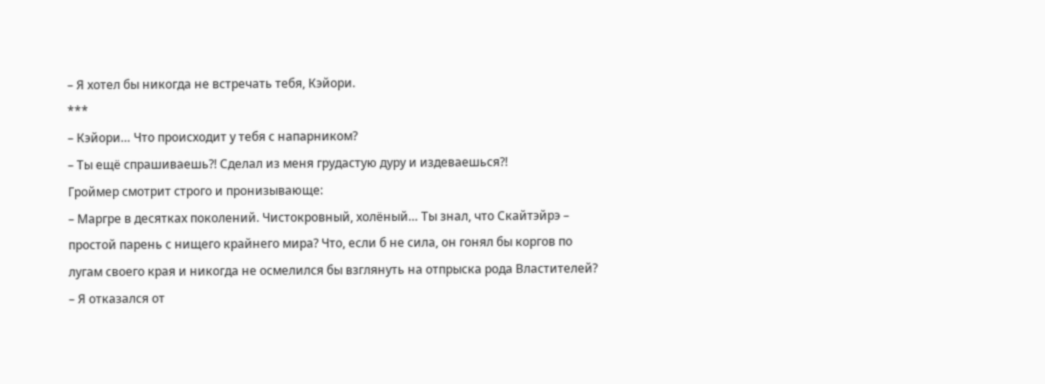– Я хотел бы никогда не встречать тебя, Кэйори.
***
– Кэйори… Что происходит у тебя с напарником?
– Ты ещё спрашиваешь?! Сделал из меня грудастую дуру и издеваешься?!
Гроймер смотрит строго и пронизывающе:
– Маргре в десятках поколений. Чистокровный, холёный… Ты знал, что Скайтэйрэ – простой парень с нищего крайнего мира? Что, если б не сила, он гонял бы коргов по лугам своего края и никогда не осмелился бы взглянуть на отпрыска рода Властителей?
– Я отказался от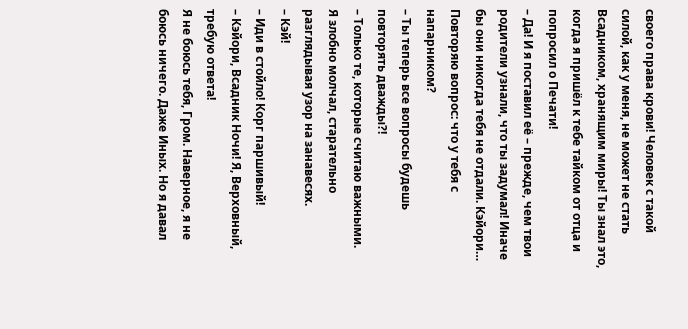своего права крови! Человек с такой силой, как у меня, не может не стать Всадником, хранящим миры! Ты знал это, когда я пришёл к тебе тайком от отца и попросил о Печати!
– Да! И я поставил её – прежде, чем твои родители узнали, что ты задумал! Иначе бы они никогда тебя не отдали. Кэйори… Повторяю вопрос: что у тебя с напарником?
– Ты теперь все вопросы будешь повторять дважды?!
– Только те, которые считаю важными.
Я злобно молчал, старательно разглядывая узор на занавесях.
– Кэй!
– Иди в стойло! Корг паршивый!
– Кэйори, Всадник Ночи! Я, Верховный, требую ответа!
Я не боюсь тебя, Гром. Наверное, я не боюсь ничего. Даже Иных. Но я давал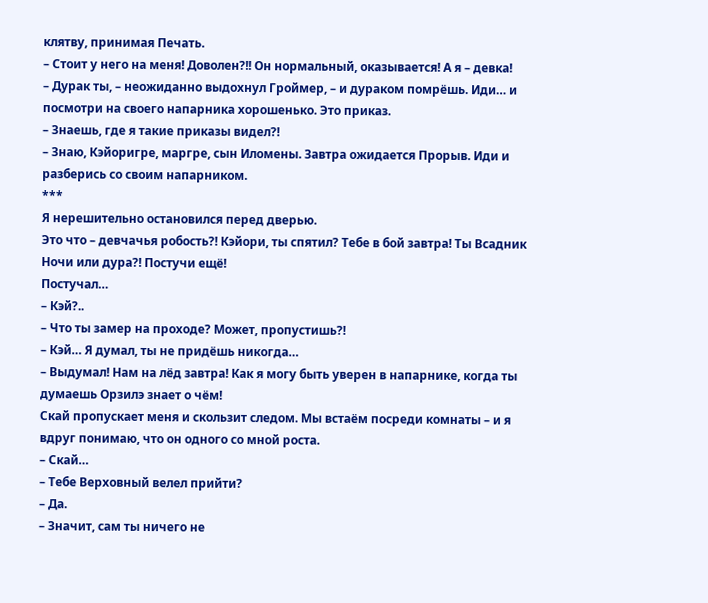клятву, принимая Печать.
– Стоит у него на меня! Доволен?!! Он нормальный, оказывается! А я – девка!
– Дурак ты, – неожиданно выдохнул Гроймер, – и дураком помрёшь. Иди… и посмотри на своего напарника хорошенько. Это приказ.
– Знаешь, где я такие приказы видел?!
– Знаю, Кэйоригре, маргре, сын Иломены. Завтра ожидается Прорыв. Иди и разберись со своим напарником.
***
Я нерешительно остановился перед дверью.
Это что – девчачья робость?! Кэйори, ты спятил? Тебе в бой завтра! Ты Всадник Ночи или дура?! Постучи ещё!
Постучал…
– Кэй?..
– Что ты замер на проходе? Может, пропустишь?!
– Кэй… Я думал, ты не придёшь никогда…
– Выдумал! Нам на лёд завтра! Как я могу быть уверен в напарнике, когда ты думаешь Орзилэ знает о чём!
Скай пропускает меня и скользит следом. Мы встаём посреди комнаты – и я вдруг понимаю, что он одного со мной роста.
– Скай…
– Тебе Верховный велел прийти?
– Да.
– Значит, сам ты ничего не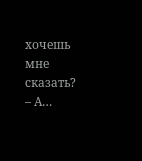хочешь мне сказать?
– А…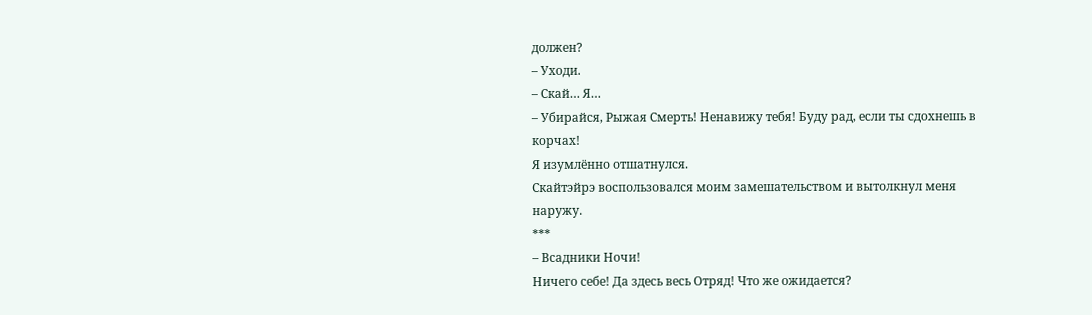должен?
– Уходи.
– Скай… Я…
– Убирайся, Рыжая Смерть! Ненавижу тебя! Буду рад, если ты сдохнешь в корчах!
Я изумлённо отшатнулся.
Скайтэйрэ воспользовался моим замешательством и вытолкнул меня наружу.
***
– Всадники Ночи!
Ничего себе! Да здесь весь Отряд! Что же ожидается?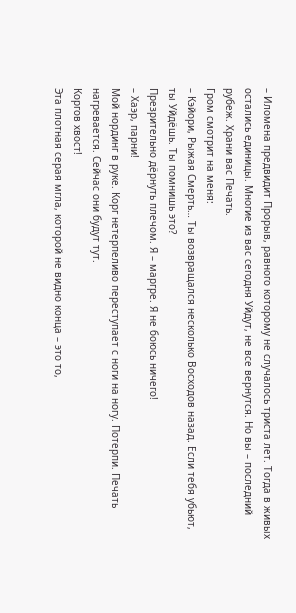– Иломена предвидит Прорыв, равного которому не случалось триста лет. Тогда в живых остались единицы. Многие из вас сегодня Уйдут, не все вернутся. Но вы – последний рубеж. Храни вас Печать.
Гром смотрит на меня:
– Кэйори, Рыжая Смерть… Ты возвращался несколько Восходов назад. Если тебя убьют, ты Уйдёшь. Ты помнишь это?
Презрительно дёрнуть плечом. Я – маргре. Я не боюсь ничего!
– Хаэр, парни!
Мой нординг в руке. Корг нетерпеливо переступает с ноги на ногу. Потерпи. Печать нагревается. Сейчас они будут тут.
Коргов хвост!
Эта плотная серая мгла, которой не видно конца – это то,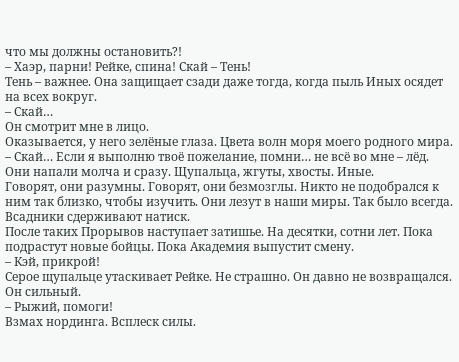что мы должны остановить?!
– Хаэр, парни! Рейке, спина! Скай – Тень!
Тень – важнее. Она защищает сзади даже тогда, когда пыль Иных осядет на всех вокруг.
– Скай…
Он смотрит мне в лицо.
Оказывается, у него зелёные глаза. Цвета волн моря моего родного мира.
– Скай… Если я выполню твоё пожелание, помни… не всё во мне – лёд.
Они напали молча и сразу. Щупальца, жгуты, хвосты. Иные.
Говорят, они разумны. Говорят, они безмозглы. Никто не подобрался к ним так близко, чтобы изучить. Они лезут в наши миры. Так было всегда. Всадники сдерживают натиск.
После таких Прорывов наступает затишье. На десятки, сотни лет. Пока подрастут новые бойцы. Пока Академия выпустит смену.
– Кэй, прикрой!
Серое щупальце утаскивает Рейке. Не страшно. Он давно не возвращался. Он сильный.
– Рыжий, помоги!
Взмах нординга. Всплеск силы.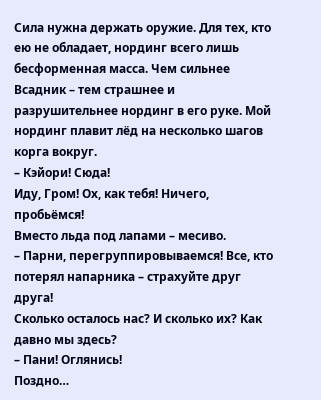Сила нужна держать оружие. Для тех, кто ею не обладает, нординг всего лишь бесформенная масса. Чем сильнее Всадник – тем страшнее и разрушительнее нординг в его руке. Мой нординг плавит лёд на несколько шагов корга вокруг.
– Кэйори! Сюда!
Иду, Гром! Ох, как тебя! Ничего, пробьёмся!
Вместо льда под лапами – месиво.
– Парни, перегруппировываемся! Все, кто потерял напарника – страхуйте друг друга!
Сколько осталось нас? И сколько их? Как давно мы здесь?
– Пани! Оглянись!
Поздно…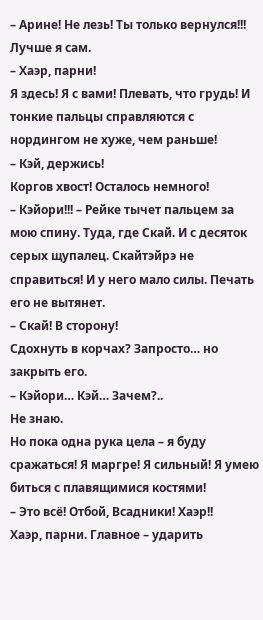– Арине! Не лезь! Ты только вернулся!!!
Лучше я сам.
– Хаэр, парни!
Я здесь! Я с вами! Плевать, что грудь! И тонкие пальцы справляются с нордингом не хуже, чем раньше!
– Кэй, держись!
Коргов хвост! Осталось немного!
– Кэйори!!! – Рейке тычет пальцем за мою спину. Туда, где Скай. И с десяток серых щупалец. Скайтэйрэ не справиться! И у него мало силы. Печать его не вытянет.
– Скай! В сторону!
Сдохнуть в корчах? Запросто… но закрыть его.
– Кэйори… Кэй… Зачем?..
Не знаю.
Но пока одна рука цела – я буду сражаться! Я маргре! Я сильный! Я умею биться с плавящимися костями!
– Это всё! Отбой, Всадники! Хаэр!!
Хаэр, парни. Главное – ударить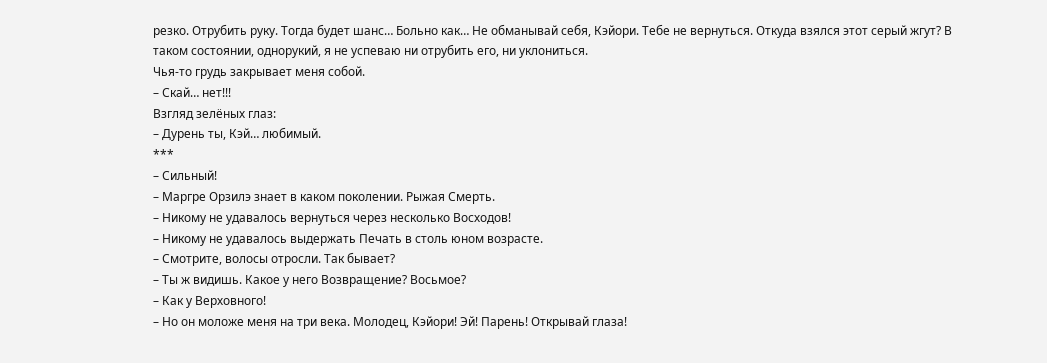резко. Отрубить руку. Тогда будет шанс… Больно как… Не обманывай себя, Кэйори. Тебе не вернуться. Откуда взялся этот серый жгут? В таком состоянии, однорукий, я не успеваю ни отрубить его, ни уклониться.
Чья-то грудь закрывает меня собой.
– Скай… нет!!!
Взгляд зелёных глаз:
– Дурень ты, Кэй… любимый.
***
– Сильный!
– Маргре Орзилэ знает в каком поколении. Рыжая Смерть.
– Никому не удавалось вернуться через несколько Восходов!
– Никому не удавалось выдержать Печать в столь юном возрасте.
– Смотрите, волосы отросли. Так бывает?
– Ты ж видишь. Какое у него Возвращение? Восьмое?
– Как у Верховного!
– Но он моложе меня на три века. Молодец, Кэйори! Эй! Парень! Открывай глаза!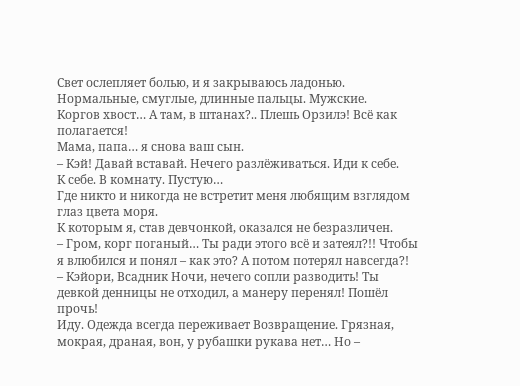Свет ослепляет болью, и я закрываюсь ладонью. Нормальные, смуглые, длинные пальцы. Мужские.
Коргов хвост… А там, в штанах?.. Плешь Орзилэ! Всё как полагается!
Мама, папа… я снова ваш сын.
– Кэй! Давай вставай. Нечего разлёживаться. Иди к себе.
К себе. В комнату. Пустую…
Где никто и никогда не встретит меня любящим взглядом глаз цвета моря.
К которым я, став девчонкой, оказался не безразличен.
– Гром, корг поганый… Ты ради этого всё и затеял?!! Чтобы я влюбился и понял – как это? А потом потерял навсегда?!
– Кэйори, Всадник Ночи, нечего сопли разводить! Ты девкой денницы не отходил, а манеру перенял! Пошёл прочь!
Иду. Одежда всегда переживает Возвращение. Грязная, мокрая, драная, вон, у рубашки рукава нет… Но –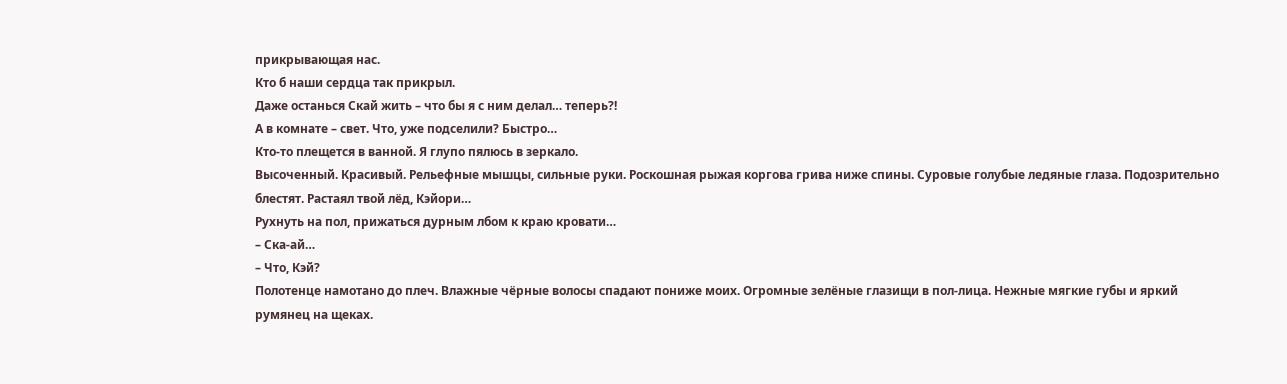прикрывающая нас.
Кто б наши сердца так прикрыл.
Даже останься Скай жить – что бы я с ним делал… теперь?!
А в комнате – свет. Что, уже подселили? Быстро…
Кто-то плещется в ванной. Я глупо пялюсь в зеркало.
Высоченный. Красивый. Рельефные мышцы, сильные руки. Роскошная рыжая коргова грива ниже спины. Суровые голубые ледяные глаза. Подозрительно блестят. Растаял твой лёд, Кэйори…
Рухнуть на пол, прижаться дурным лбом к краю кровати…
– Ска-ай…
– Что, Кэй?
Полотенце намотано до плеч. Влажные чёрные волосы спадают пониже моих. Огромные зелёные глазищи в пол-лица. Нежные мягкие губы и яркий румянец на щеках.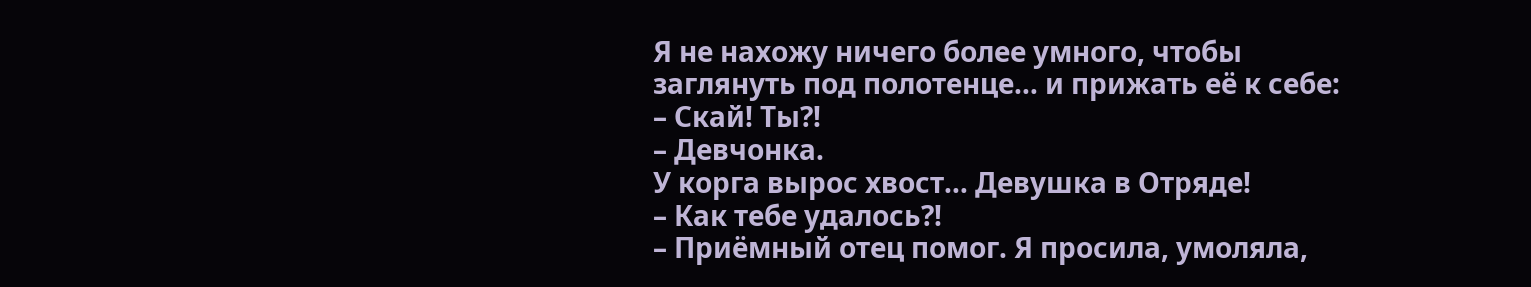Я не нахожу ничего более умного, чтобы заглянуть под полотенце… и прижать её к себе:
– Скай! Ты?!
– Девчонка.
У корга вырос хвост… Девушка в Отряде!
– Как тебе удалось?!
– Приёмный отец помог. Я просила, умоляла,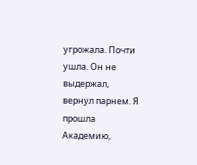угрожала. Почти ушла. Он не выдержал, вернул парнем. Я прошла Академию,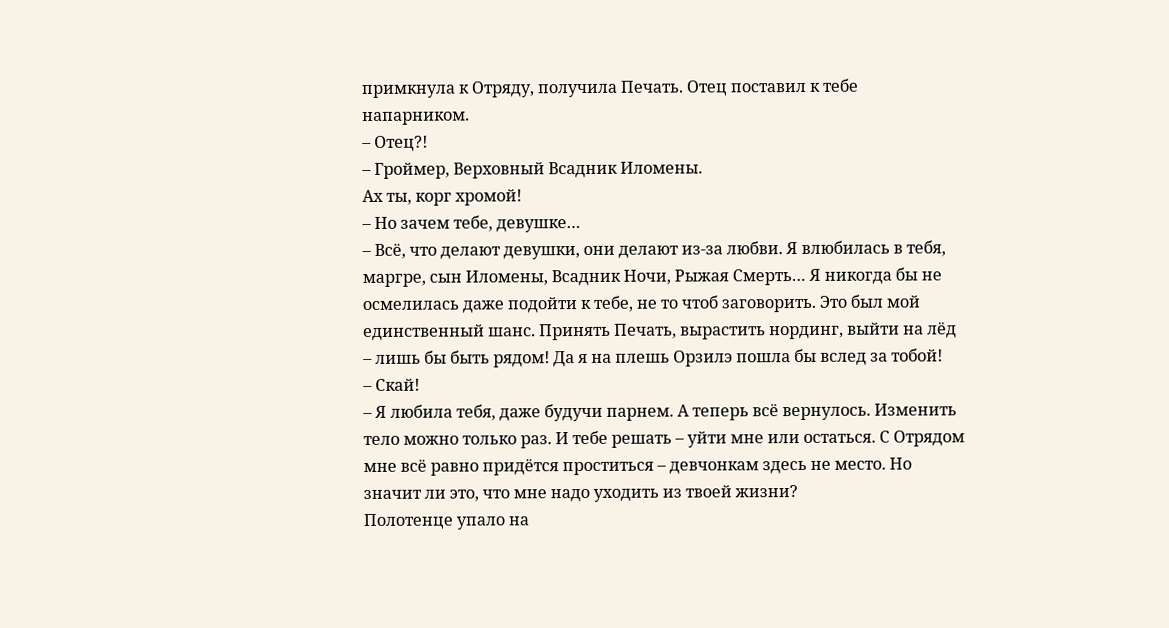примкнула к Отряду, получила Печать. Отец поставил к тебе напарником.
– Отец?!
– Гроймер, Верховный Всадник Иломены.
Ах ты, корг хромой!
– Но зачем тебе, девушке…
– Всё, что делают девушки, они делают из-за любви. Я влюбилась в тебя, маргре, сын Иломены, Всадник Ночи, Рыжая Смерть… Я никогда бы не осмелилась даже подойти к тебе, не то чтоб заговорить. Это был мой единственный шанс. Принять Печать, вырастить нординг, выйти на лёд – лишь бы быть рядом! Да я на плешь Орзилэ пошла бы вслед за тобой!
– Скай!
– Я любила тебя, даже будучи парнем. А теперь всё вернулось. Изменить тело можно только раз. И тебе решать – уйти мне или остаться. С Отрядом мне всё равно придётся проститься – девчонкам здесь не место. Но значит ли это, что мне надо уходить из твоей жизни?
Полотенце упало на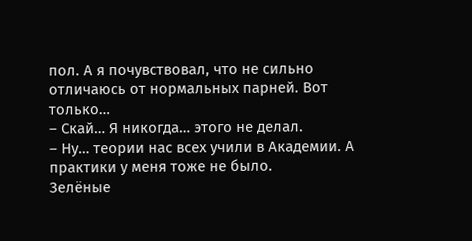пол. А я почувствовал, что не сильно отличаюсь от нормальных парней. Вот только…
– Скай… Я никогда… этого не делал.
– Ну… теории нас всех учили в Академии. А практики у меня тоже не было.
Зелёные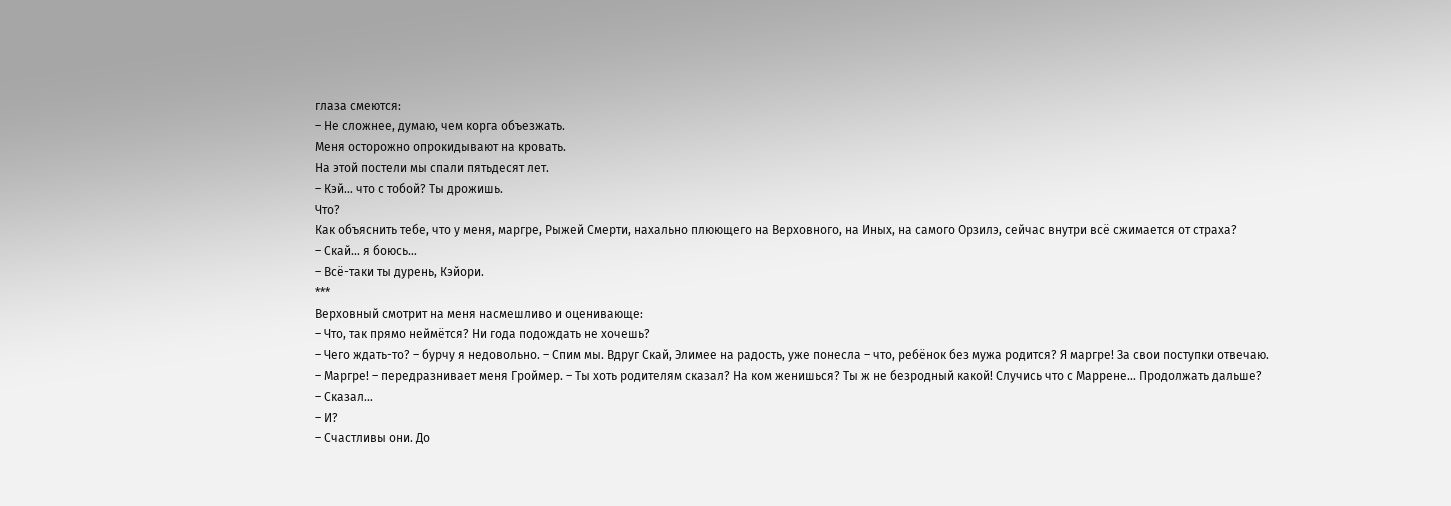глаза смеются:
– Не сложнее, думаю, чем корга объезжать.
Меня осторожно опрокидывают на кровать.
На этой постели мы спали пятьдесят лет.
– Кэй… что с тобой? Ты дрожишь.
Что?
Как объяснить тебе, что у меня, маргре, Рыжей Смерти, нахально плюющего на Верховного, на Иных, на самого Орзилэ, сейчас внутри всё сжимается от страха?
– Скай… я боюсь…
– Всё-таки ты дурень, Кэйори.
***
Верховный смотрит на меня насмешливо и оценивающе:
– Что, так прямо неймётся? Ни года подождать не хочешь?
– Чего ждать-то? – бурчу я недовольно. – Спим мы. Вдруг Скай, Элимее на радость, уже понесла – что, ребёнок без мужа родится? Я маргре! За свои поступки отвечаю.
– Маргре! – передразнивает меня Гроймер. – Ты хоть родителям сказал? На ком женишься? Ты ж не безродный какой! Случись что с Маррене… Продолжать дальше?
– Сказал…
– И?
– Счастливы они. До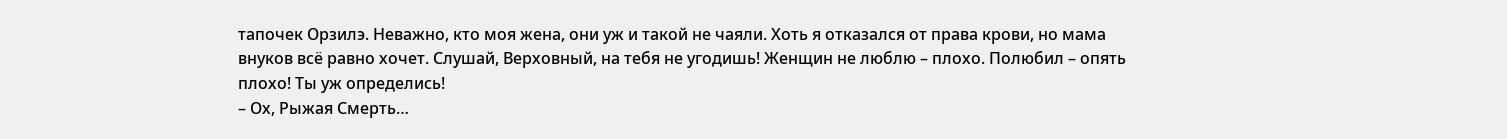тапочек Орзилэ. Неважно, кто моя жена, они уж и такой не чаяли. Хоть я отказался от права крови, но мама внуков всё равно хочет. Слушай, Верховный, на тебя не угодишь! Женщин не люблю – плохо. Полюбил – опять плохо! Ты уж определись!
– Ох, Рыжая Смерть…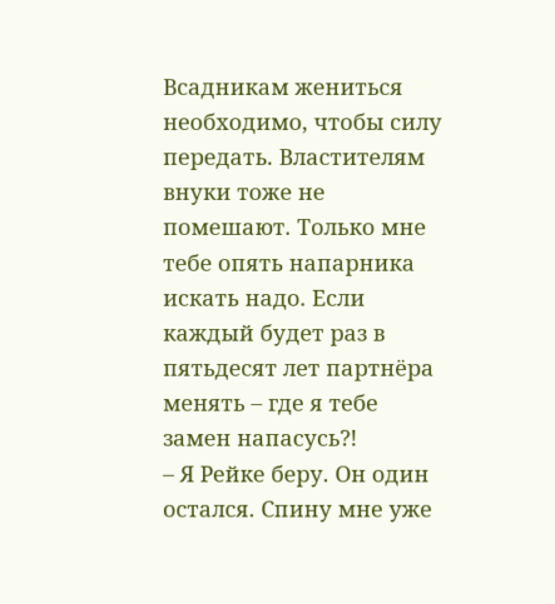Всадникам жениться необходимо, чтобы силу передать. Властителям внуки тоже не помешают. Только мне тебе опять напарника искать надо. Если каждый будет раз в пятьдесят лет партнёра менять – где я тебе замен напасусь?!
– Я Рейке беру. Он один остался. Спину мне уже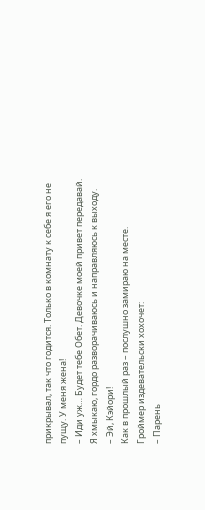прикрывал, так что годится. Только в комнату к себе я его не пущу. У меня жена!
– Иди уж… Будет тебе Обет. Девочке моей привет передавай.
Я хмыкаю, гордо разворачиваюсь и направляюсь к выходу.
– Эй, Кэйори!
Как в прошлый раз – послушно замираю на месте.
Гроймер издевательски хохочет:
– Парень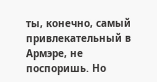ты, конечно, самый привлекательный в Армэре, не поспоришь. Но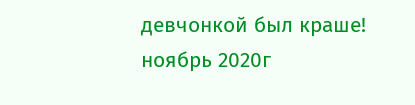девчонкой был краше!
ноябрь 2020г